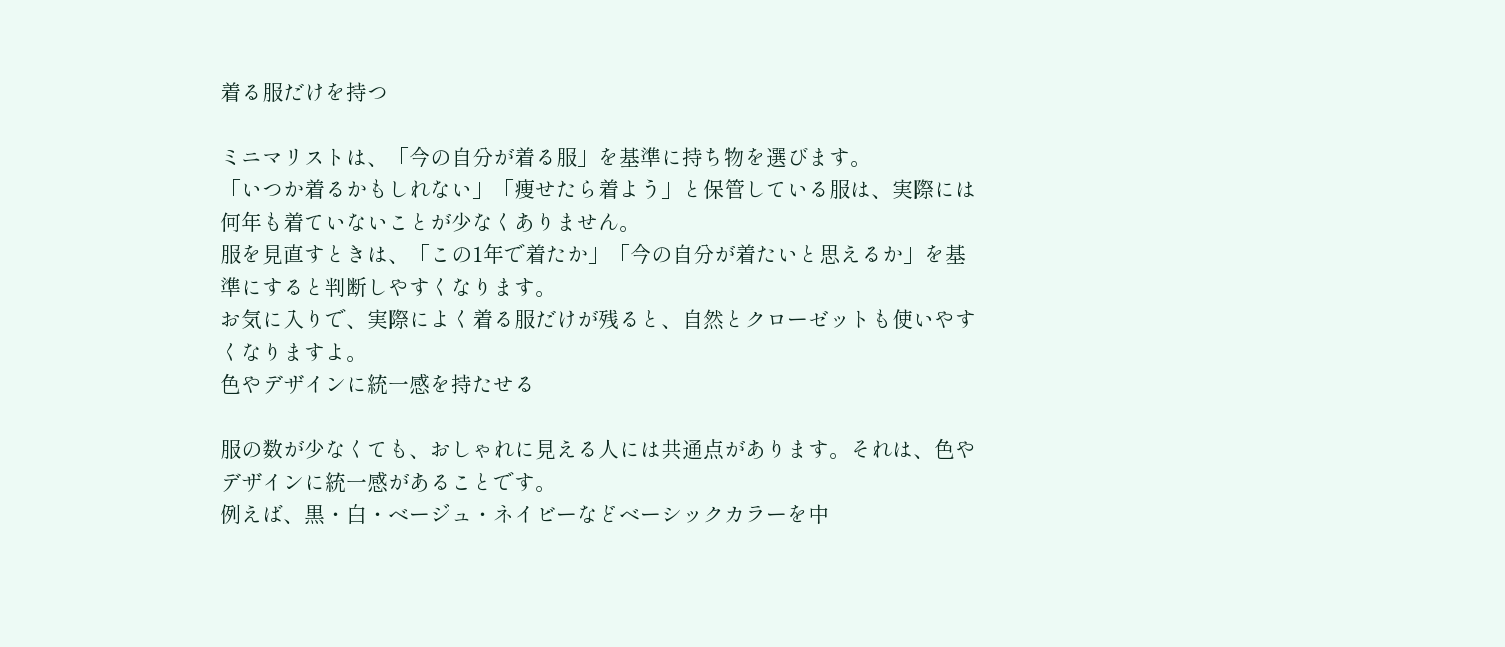着る服だけを持つ

ミニマリストは、「今の自分が着る服」を基準に持ち物を選びます。
「いつか着るかもしれない」「痩せたら着よう」と保管している服は、実際には何年も着ていないことが少なくありません。
服を見直すときは、「この1年で着たか」「今の自分が着たいと思えるか」を基準にすると判断しやすくなります。
お気に入りで、実際によく着る服だけが残ると、自然とクローゼットも使いやすくなりますよ。
色やデザインに統一感を持たせる

服の数が少なくても、おしゃれに見える人には共通点があります。それは、色やデザインに統一感があることです。
例えば、黒・白・ベージュ・ネイビーなどベーシックカラーを中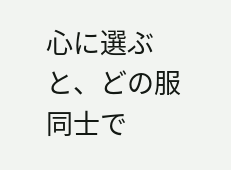心に選ぶと、どの服同士で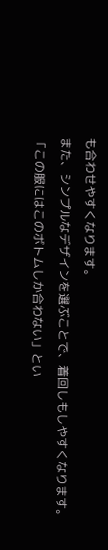も合わせやすくなります。
また、シンプルなデザインを選ぶことで、着回しもしやすくなります。
「この服にはこのボトムしか合わない」とい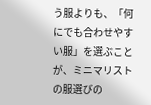う服よりも、「何にでも合わせやすい服」を選ぶことが、ミニマリストの服選びの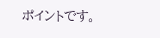ポイントです。